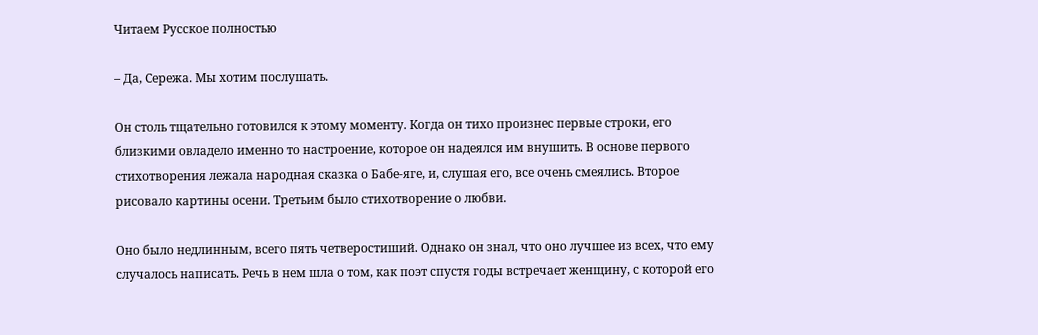Читаем Русское полностью

– Да, Сережа. Мы хотим послушать.

Он столь тщательно готовился к этому моменту. Когда он тихо произнес первые строки, его близкими овладело именно то настроение, которое он надеялся им внушить. В основе первого стихотворения лежала народная сказка о Бабе-яге, и, слушая его, все очень смеялись. Второе рисовало картины осени. Третьим было стихотворение о любви.

Оно было недлинным, всего пять четверостиший. Однако он знал, что оно лучшее из всех, что ему случалось написать. Речь в нем шла о том, как поэт спустя годы встречает женщину, с которой его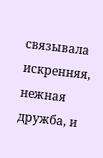связывала искренняя, нежная дружба, и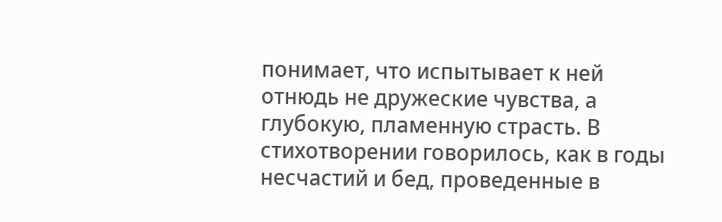понимает, что испытывает к ней отнюдь не дружеские чувства, а глубокую, пламенную страсть. В стихотворении говорилось, как в годы несчастий и бед, проведенные в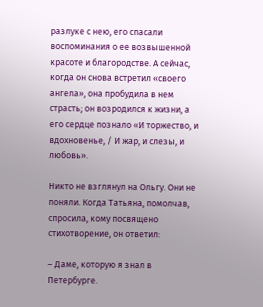разлуке с нею, его спасали воспоминания о ее возвышенной красоте и благородстве. А сейчас, когда он снова встретил «своего ангела», она пробудила в нем страсть; он возродился к жизни, а его сердце познало «И торжество, и вдохновенье, / И жар, и слезы, и любовь».

Никто не взглянул на Ольгу. Они не поняли. Когда Татьяна, помолчав, спросила, кому посвящено стихотворение, он ответил:

– Даме, которую я знал в Петербурге.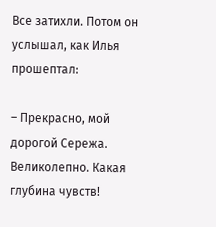Все затихли. Потом он услышал, как Илья прошептал:

– Прекрасно, мой дорогой Сережа. Великолепно. Какая глубина чувств!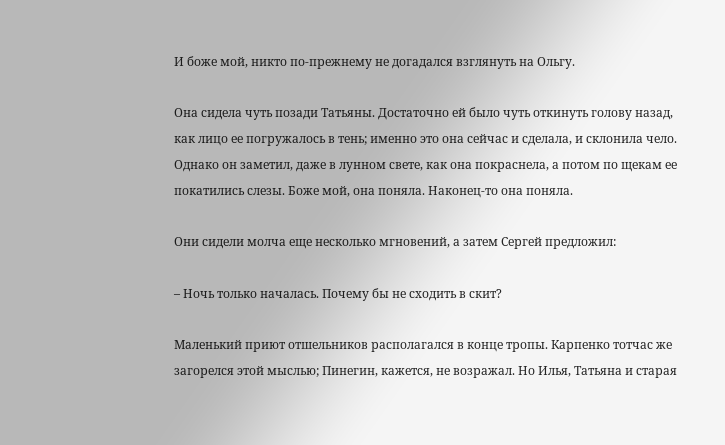И боже мой, никто по-прежнему не догадался взглянуть на Ольгу.

Она сидела чуть позади Татьяны. Достаточно ей было чуть откинуть голову назад, как лицо ее погружалось в тень; именно это она сейчас и сделала, и склонила чело. Однако он заметил, даже в лунном свете, как она покраснела, а потом по щекам ее покатились слезы. Боже мой, она поняла. Наконец-то она поняла.

Они сидели молча еще несколько мгновений, а затем Сергей предложил:

– Ночь только началась. Почему бы не сходить в скит?

Маленький приют отшельников располагался в конце тропы. Карпенко тотчас же загорелся этой мыслью; Пинегин, кажется, не возражал. Но Илья, Татьяна и старая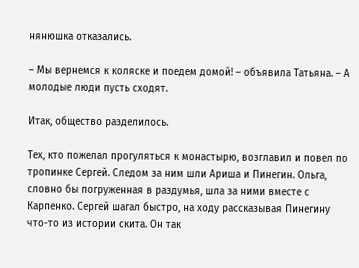нянюшка отказались.

– Мы вернемся к коляске и поедем домой! – объявила Татьяна. – А молодые люди пусть сходят.

Итак, общество разделилось.

Тех, кто пожелал прогуляться к монастырю, возглавил и повел по тропинке Сергей. Следом за ним шли Ариша и Пинегин. Ольга, словно бы погруженная в раздумья, шла за ними вместе с Карпенко. Сергей шагал быстро, на ходу рассказывая Пинегину что-то из истории скита. Он так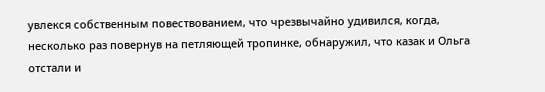увлекся собственным повествованием, что чрезвычайно удивился, когда, несколько раз повернув на петляющей тропинке, обнаружил, что казак и Ольга отстали и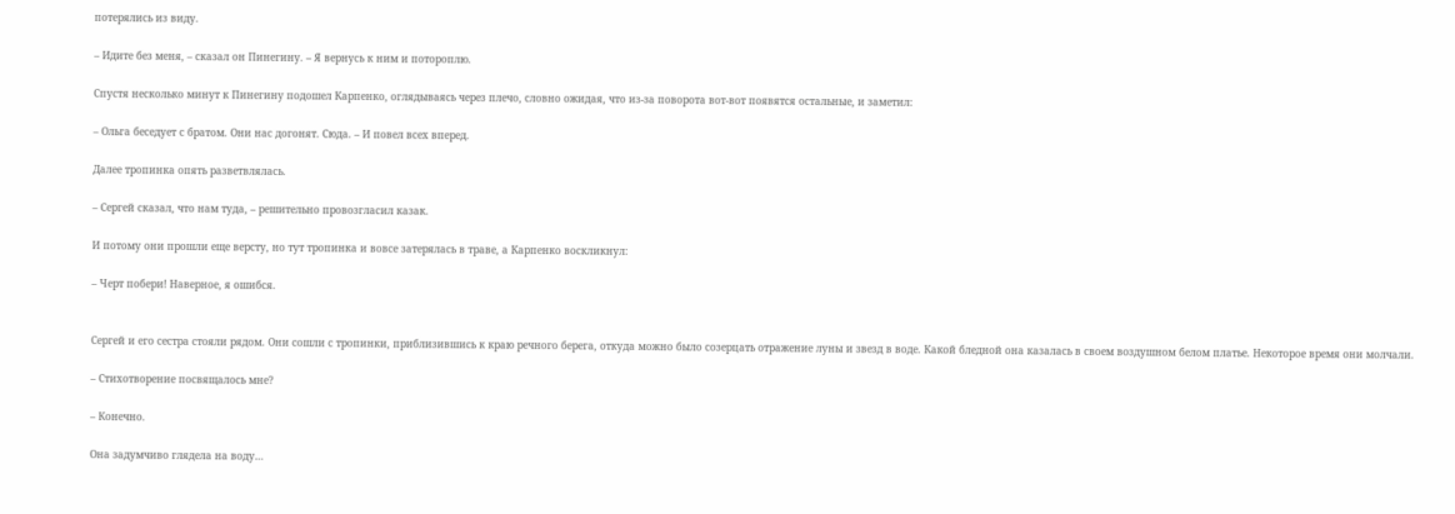потерялись из виду.

– Идите без меня, – сказал он Пинегину. – Я вернусь к ним и потороплю.

Спустя несколько минут к Пинегину подошел Карпенко, оглядываясь через плечо, словно ожидая, что из-за поворота вот-вот появятся остальные, и заметил:

– Ольга беседует с братом. Они нас догонят. Сюда. – И повел всех вперед.

Далее тропинка опять разветвлялась.

– Сергей сказал, что нам туда, – решительно провозгласил казак.

И потому они прошли еще версту, но тут тропинка и вовсе затерялась в траве, а Карпенко воскликнул:

– Черт побери! Наверное, я ошибся.


Сергей и его сестра стояли рядом. Они сошли с тропинки, приблизившись к краю речного берега, откуда можно было созерцать отражение луны и звезд в воде. Какой бледной она казалась в своем воздушном белом платье. Некоторое время они молчали.

– Стихотворение посвящалось мне?

– Конечно.

Она задумчиво глядела на воду…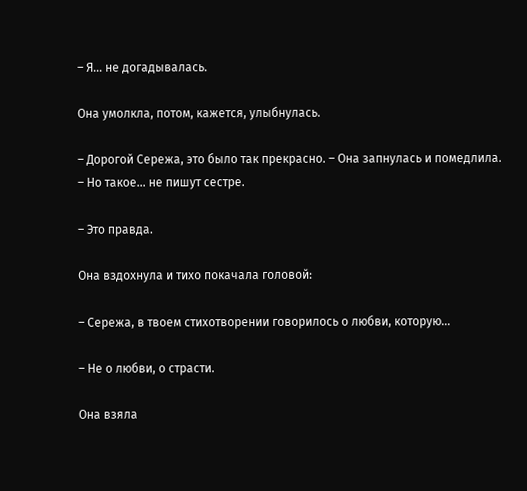– Я… не догадывалась.

Она умолкла, потом, кажется, улыбнулась.

– Дорогой Сережа, это было так прекрасно. – Она запнулась и помедлила. – Но такое… не пишут сестре.

– Это правда.

Она вздохнула и тихо покачала головой:

– Сережа, в твоем стихотворении говорилось о любви, которую…

– Не о любви, о страсти.

Она взяла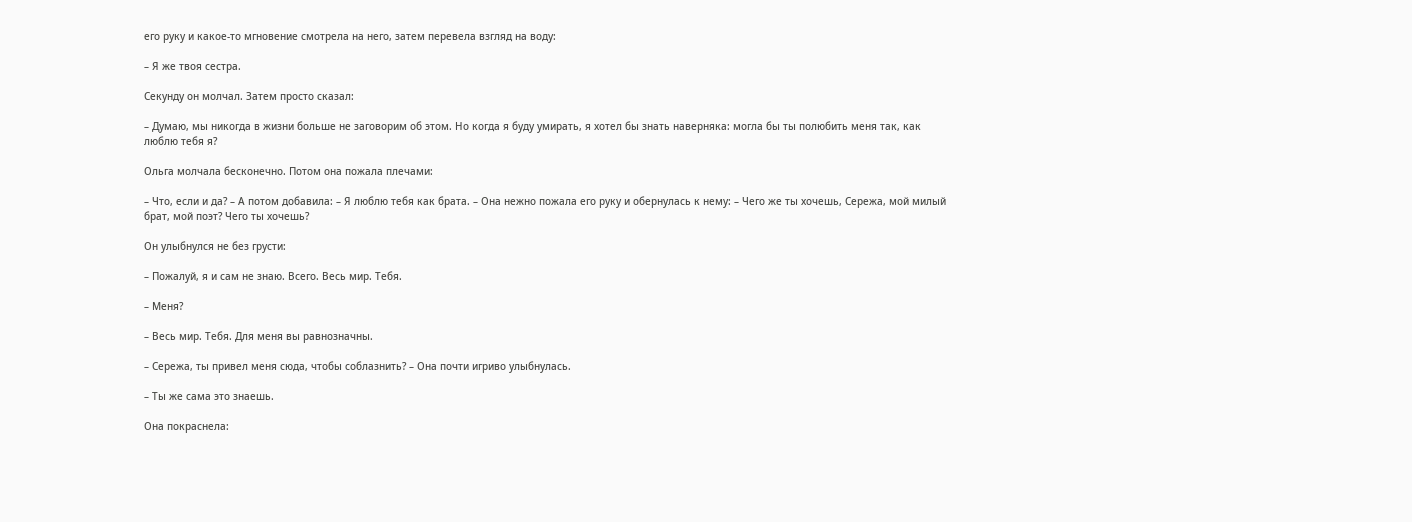его руку и какое-то мгновение смотрела на него, затем перевела взгляд на воду:

– Я же твоя сестра.

Секунду он молчал. Затем просто сказал:

– Думаю, мы никогда в жизни больше не заговорим об этом. Но когда я буду умирать, я хотел бы знать наверняка: могла бы ты полюбить меня так, как люблю тебя я?

Ольга молчала бесконечно. Потом она пожала плечами:

– Что, если и да? – А потом добавила: – Я люблю тебя как брата. – Она нежно пожала его руку и обернулась к нему: – Чего же ты хочешь, Сережа, мой милый брат, мой поэт? Чего ты хочешь?

Он улыбнулся не без грусти:

– Пожалуй, я и сам не знаю. Всего. Весь мир. Тебя.

– Меня?

– Весь мир. Тебя. Для меня вы равнозначны.

– Сережа, ты привел меня сюда, чтобы соблазнить? – Она почти игриво улыбнулась.

– Ты же сама это знаешь.

Она покраснела: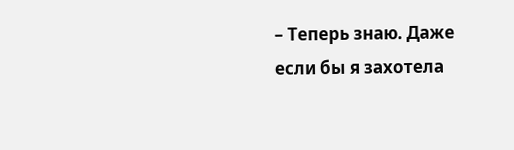– Теперь знаю. Даже если бы я захотела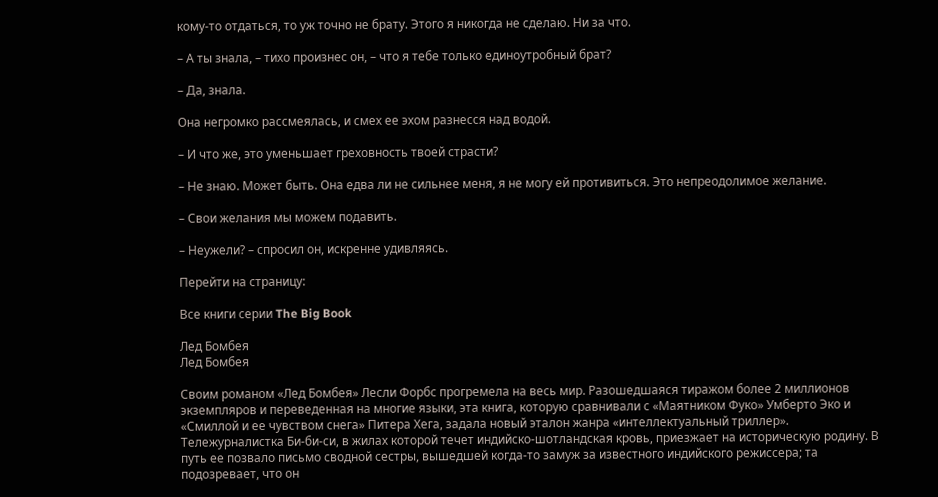кому-то отдаться, то уж точно не брату. Этого я никогда не сделаю. Ни за что.

– А ты знала, – тихо произнес он, – что я тебе только единоутробный брат?

– Да, знала.

Она негромко рассмеялась, и смех ее эхом разнесся над водой.

– И что же, это уменьшает греховность твоей страсти?

– Не знаю. Может быть. Она едва ли не сильнее меня, я не могу ей противиться. Это непреодолимое желание.

– Свои желания мы можем подавить.

– Неужели? – спросил он, искренне удивляясь.

Перейти на страницу:

Все книги серии The Big Book

Лед Бомбея
Лед Бомбея

Своим романом «Лед Бомбея» Лесли Форбс прогремела на весь мир. Разошедшаяся тиражом более 2 миллионов экземпляров и переведенная на многие языки, эта книга, которую сравнивали с «Маятником Фуко» Умберто Эко и «Смиллой и ее чувством снега» Питера Хега, задала новый эталон жанра «интеллектуальный триллер». Тележурналистка Би-би-си, в жилах которой течет индийско-шотландская кровь, приезжает на историческую родину. В путь ее позвало письмо сводной сестры, вышедшей когда-то замуж за известного индийского режиссера; та подозревает, что он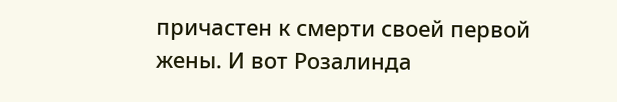причастен к смерти своей первой жены. И вот Розалинда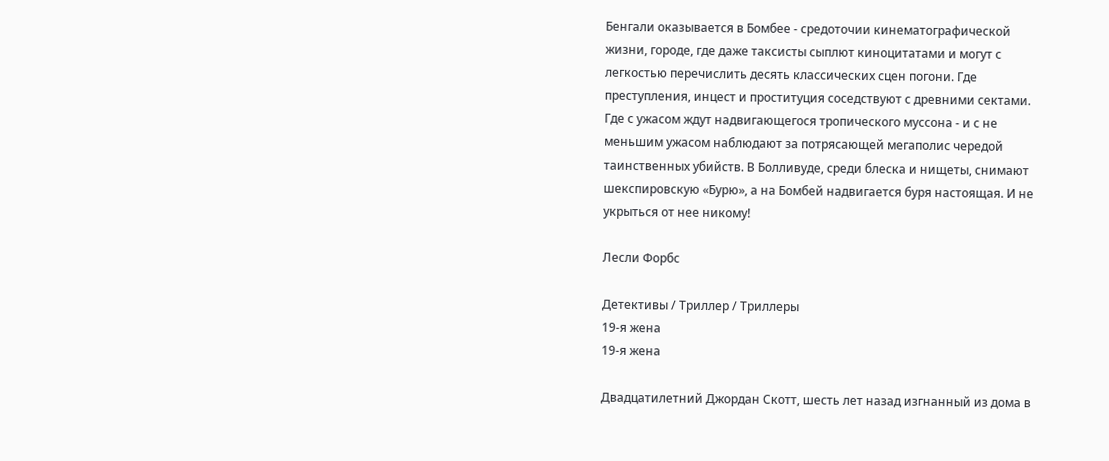Бенгали оказывается в Бомбее - средоточии кинематографической жизни, городе, где даже таксисты сыплют киноцитатами и могут с легкостью перечислить десять классических сцен погони. Где преступления, инцест и проституция соседствуют с древними сектами. Где с ужасом ждут надвигающегося тропического муссона - и с не меньшим ужасом наблюдают за потрясающей мегаполис чередой таинственных убийств. В Болливуде, среди блеска и нищеты, снимают шекспировскую «Бурю», а на Бомбей надвигается буря настоящая. И не укрыться от нее никому!

Лесли Форбс

Детективы / Триллер / Триллеры
19-я жена
19-я жена

Двадцатилетний Джордан Скотт, шесть лет назад изгнанный из дома в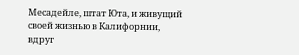Месадейле, штат Юта, и живущий своей жизнью в Калифорнии, вдруг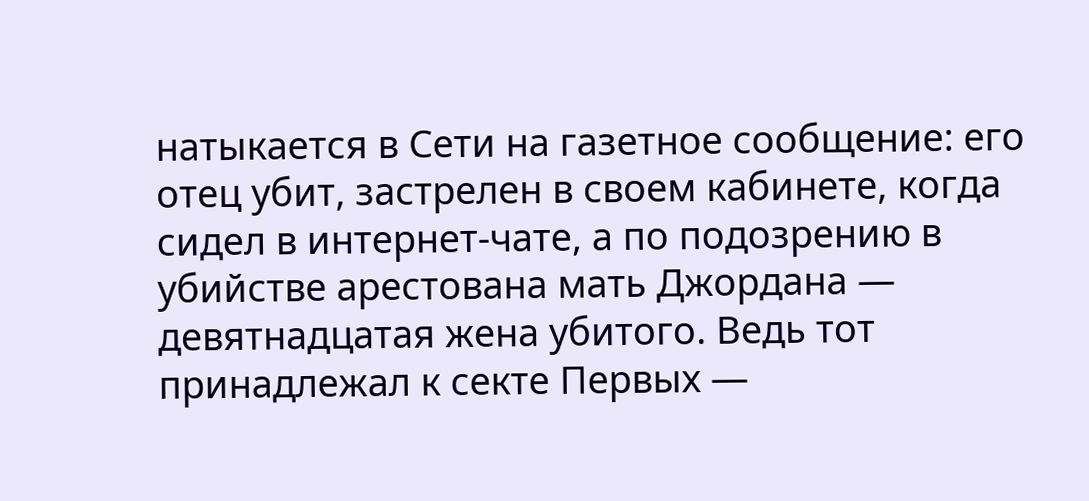натыкается в Сети на газетное сообщение: его отец убит, застрелен в своем кабинете, когда сидел в интернет-чате, а по подозрению в убийстве арестована мать Джордана — девятнадцатая жена убитого. Ведь тот принадлежал к секте Первых —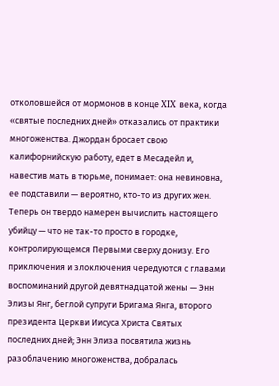отколовшейся от мормонов в конце XIX века, когда «святые последних дней» отказались от практики многоженства. Джордан бросает свою калифорнийскую работу, едет в Месадейл и, навестив мать в тюрьме, понимает: она невиновна, ее подставили — вероятно, кто-то из других жен. Теперь он твердо намерен вычислить настоящего убийцу — что не так-то просто в городке, контролирующемся Первыми сверху донизу. Его приключения и злоключения чередуются с главами воспоминаний другой девятнадцатой жены — Энн Элизы Янг, беглой супруги Бригама Янга, второго президента Церкви Иисуса Христа Святых последних дней; Энн Элиза посвятила жизнь разоблачению многоженства, добралась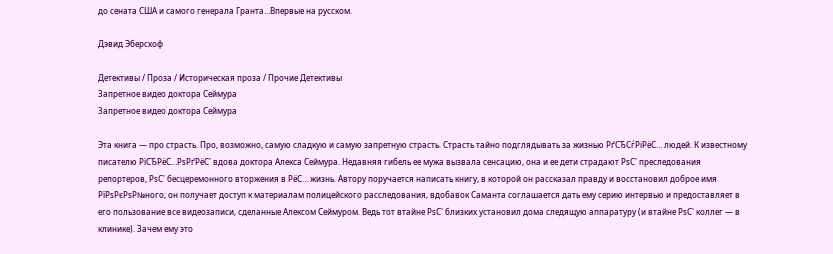до сената США и самого генерала Гранта…Впервые на русском.

Дэвид Эберсхоф

Детективы / Проза / Историческая проза / Прочие Детективы
Запретное видео доктора Сеймура
Запретное видео доктора Сеймура

Эта книга — про страсть. Про, возможно, самую сладкую и самую запретную страсть. Страсть тайно подглядывать за жизнью РґСЂСѓРіРёС… людей. К известному писателю РїСЂРёС…РѕРґРёС' вдова доктора Алекса Сеймура. Недавняя гибель ее мужа вызвала сенсацию, она и ее дети страдают РѕС' преследования репортеров, РѕС' бесцеремонного вторжения в РёС… жизнь. Автору поручается написать книгу, в которой он рассказал правду и восстановил доброе имя РїРѕРєРѕР№ного; он получает доступ к материалам полицейского расследования, вдобавок Саманта соглашается дать ему серию интервью и предоставляет в его пользование все видеозаписи, сделанные Алексом Сеймуром. Ведь тот втайне РѕС' близких установил дома следящую аппаратуру (и втайне РѕС' коллег — в клинике). Зачем ему это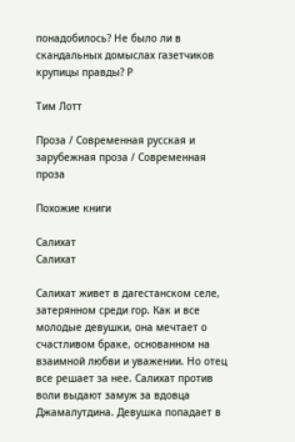понадобилось? Не было ли в скандальных домыслах газетчиков крупицы правды? Р

Тим Лотт

Проза / Современная русская и зарубежная проза / Современная проза

Похожие книги

Салихат
Салихат

Салихат живет в дагестанском селе, затерянном среди гор. Как и все молодые девушки, она мечтает о счастливом браке, основанном на взаимной любви и уважении. Но отец все решает за нее. Салихат против воли выдают замуж за вдовца Джамалутдина. Девушка попадает в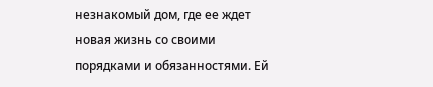незнакомый дом, где ее ждет новая жизнь со своими порядками и обязанностями. Ей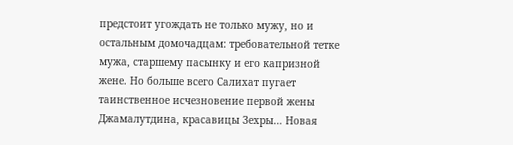предстоит угождать не только мужу, но и остальным домочадцам: требовательной тетке мужа, старшему пасынку и его капризной жене. Но больше всего Салихат пугает таинственное исчезновение первой жены Джамалутдина, красавицы Зехры… Новая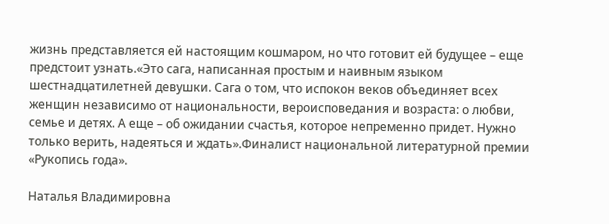жизнь представляется ей настоящим кошмаром, но что готовит ей будущее – еще предстоит узнать.«Это сага, написанная простым и наивным языком шестнадцатилетней девушки. Сага о том, что испокон веков объединяет всех женщин независимо от национальности, вероисповедания и возраста: о любви, семье и детях. А еще – об ожидании счастья, которое непременно придет. Нужно только верить, надеяться и ждать».Финалист национальной литературной премии «Рукопись года».

Наталья Владимировна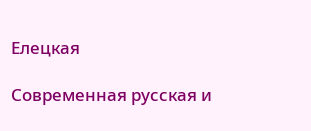Елецкая

Современная русская и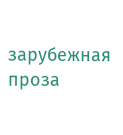зарубежная проза